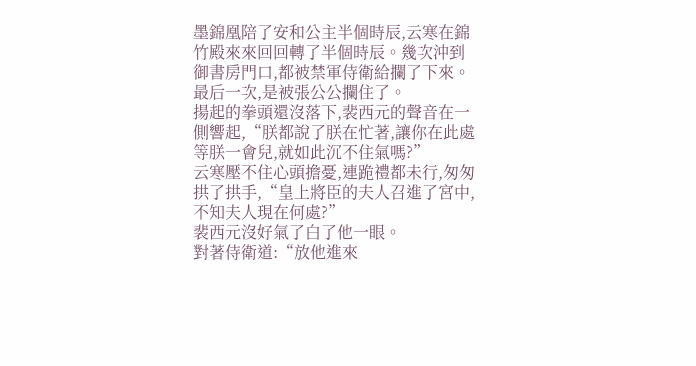墨錦凰陪了安和公主半個時辰,云寒在錦竹殿來來回回轉了半個時辰。幾次沖到御書房門口,都被禁軍侍衛給攔了下來。
最后一次,是被張公公攔住了。
揚起的拳頭還沒落下,裴西元的聲音在一側響起,“朕都說了朕在忙著,讓你在此處等朕一會兒,就如此沉不住氣嗎?”
云寒壓不住心頭擔憂,連跪禮都未行,匆匆拱了拱手,“皇上將臣的夫人召進了宮中,不知夫人現在何處?”
裴西元沒好氣了白了他一眼。
對著侍衛道:“放他進來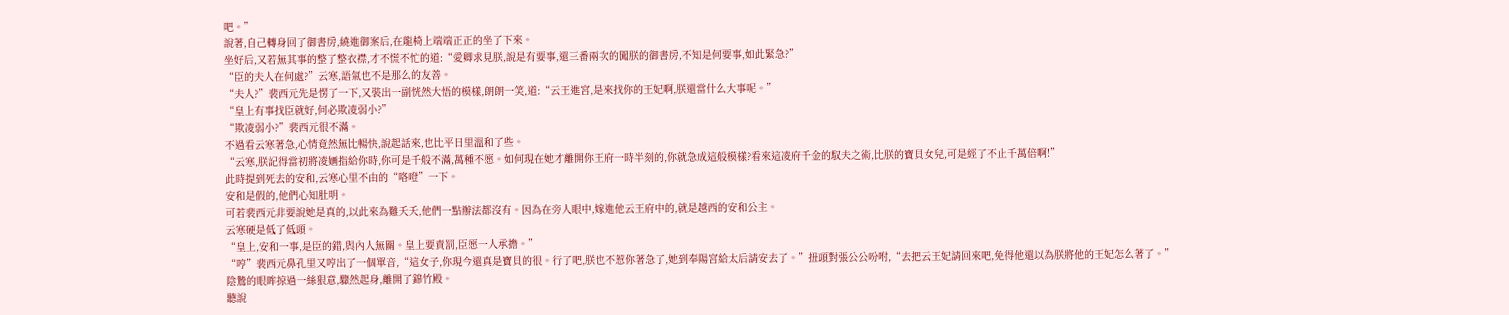吧。”
說著,自己轉身回了御書房,繞進御案后,在龍椅上端端正正的坐了下來。
坐好后,又若無其事的整了整衣襟,才不慌不忙的道:“愛卿求見朕,說是有要事,還三番兩次的闖朕的御書房,不知是何要事,如此緊急?”
“臣的夫人在何處?”云寒,語氣也不是那么的友善。
“夫人?”裴西元先是愣了一下,又裝出一副恍然大悟的模樣,朗朗一笑,道:“云王進宮,是來找你的王妃啊,朕還當什么大事呢。”
“皇上有事找臣就好,何必欺凌弱小?”
“欺凌弱小?”裴西元很不滿。
不過看云寒著急,心情竟然無比暢快,說起話來,也比平日里溫和了些。
“云寒,朕記得當初將凌婳指給你時,你可是千般不滿,萬種不愿。如何現在她才離開你王府一時半刻的,你就急成這般模樣?看來這凌府千金的馭夫之術,比朕的寶貝女兒,可是經了不止千萬倍啊!”
此時提到死去的安和,云寒心里不由的“咯噔”一下。
安和是假的,他們心知肚明。
可若裴西元非要說她是真的,以此來為難夭夭,他們一點辦法都沒有。因為在旁人眼中,嫁進他云王府中的,就是越西的安和公主。
云寒硬是低了低頭。
“皇上,安和一事,是臣的錯,與內人無關。皇上要責罰,臣愿一人承擔。”
“哼”裴西元鼻孔里又哼出了一個單音,“這女子,你現今還真是寶貝的很。行了吧,朕也不惹你著急了,她到奉陽宮給太后請安去了。”扭頭對張公公吩咐,“去把云王妃請回來吧,免得他還以為朕將他的王妃怎么著了。”
陰鷙的眼眸掠過一絲狠意,驟然起身,離開了錦竹殿。
聽說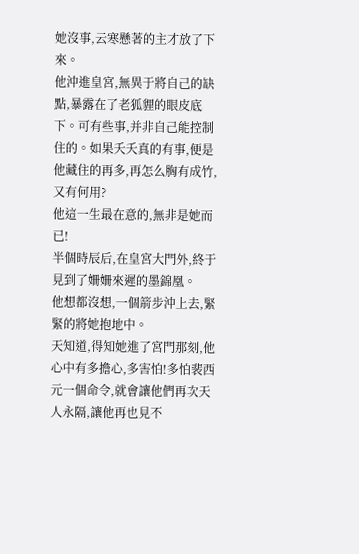她沒事,云寒懸著的主才放了下來。
他沖進皇宮,無異于將自己的缺點,暴露在了老狐貍的眼皮底下。可有些事,并非自己能控制住的。如果夭夭真的有事,便是他藏住的再多,再怎么胸有成竹,又有何用?
他這一生最在意的,無非是她而已!
半個時辰后,在皇宮大門外,終于見到了姍姍來遲的墨錦凰。
他想都沒想,一個箭步沖上去,緊緊的將她抱地中。
天知道,得知她進了宮門那刻,他心中有多擔心,多害怕!多怕裴西元一個命令,就會讓他們再次天人永隔,讓他再也見不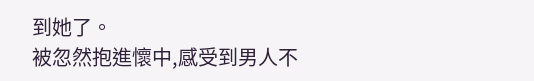到她了。
被忽然抱進懷中,感受到男人不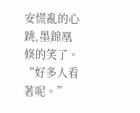安慌亂的心跳,墨錦凰倏的笑了。
“好多人看著呢。”